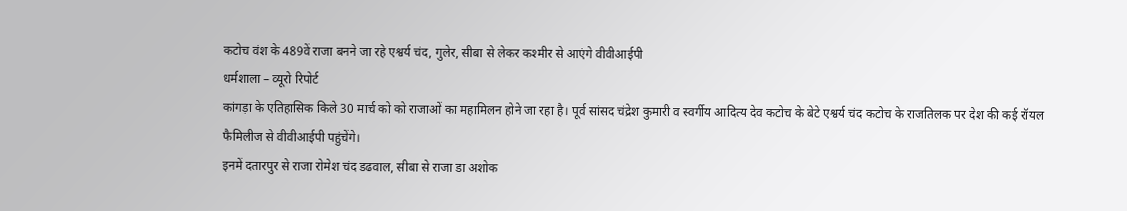कटोच वंश के 489वें राजा बनने जा रहे एश्वर्य चंद, गुलेर, सीबा से लेकर कश्मीर से आएंगे वीवीआईपी
धर्मशाला – व्यूरो रिपोर्ट
कांगड़ा के एतिहासिक किले 30 मार्च को को राजाओं का महामिलन होने जा रहा है। पूर्व सांसद चंद्रेश कुमारी व स्वर्गीय आदित्य देव कटोच के बेटे एश्वर्य चंद कटोच के राजतिलक पर देश की कई रॉयल फैमिलीज से वीवीआईपी पहुंचेंगे।
इनमें दतारपुर से राजा रोमेश चंद डढवाल, सीबा से राजा डा अशोक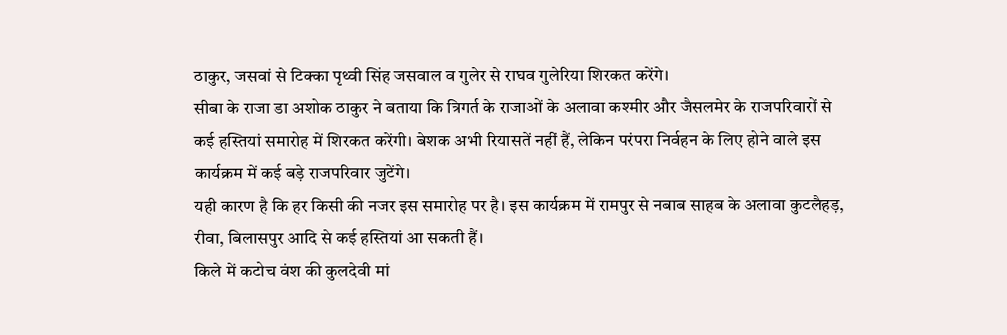ठाकुर, जसवां से टिक्का पृथ्वी सिंह जसवाल व गुलेर से राघव गुलेरिया शिरकत करेंगे।
सीबा के राजा डा अशोक ठाकुर ने बताया कि त्रिगर्त के राजाओं के अलावा कश्मीर और जैसलमेर के राजपरिवारों से कई हस्तियां समारोह में शिरकत करेंगी। बेशक अभी रियासतें नहीं हैं, लेकिन परंपरा निर्वहन के लिए होने वाले इस कार्यक्रम में कई बड़े राजपरिवार जुटेंगे।
यही कारण है कि हर किसी की नजर इस समारोह पर है। इस कार्यक्रम में रामपुर से नबाब साहब के अलावा कुटलैहड़, रीवा, बिलासपुर आदि से कई हस्तियां आ सकती हैं।
किले में कटोच वंश की कुलदेवी मां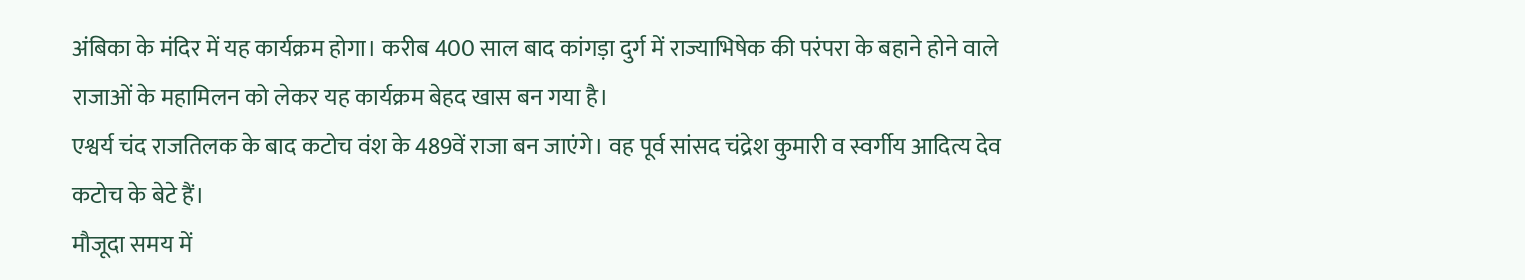अंबिका के मंदिर में यह कार्यक्रम होगा। करीब 400 साल बाद कांगड़ा दुर्ग में राज्याभिषेक की परंपरा के बहाने होने वाले राजाओं के महामिलन को लेकर यह कार्यक्रम बेहद खास बन गया है।
एश्वर्य चंद राजतिलक के बाद कटोच वंश के 489वें राजा बन जाएंगे। वह पूर्व सांसद चंद्रेश कुमारी व स्वर्गीय आदित्य देव कटोच के बेटे हैं।
मौजूदा समय में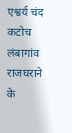एश्वर्य चंद कटोच लंबागांव राजघराने के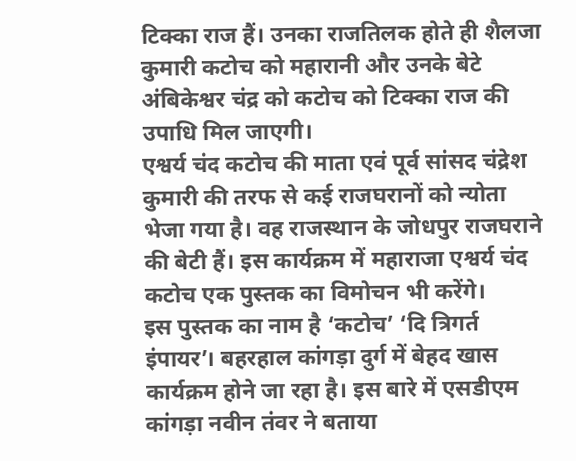टिक्का राज हैं। उनका राजतिलक होते ही शैलजा कुमारी कटोच को महारानी और उनके बेटे अंबिकेश्वर चंद्र को कटोच को टिक्का राज की उपाधि मिल जाएगी।
एश्वर्य चंद कटोच की माता एवं पूर्व सांसद चंद्रेश कुमारी की तरफ से कई राजघरानों को न्योता भेजा गया है। वह राजस्थान के जोधपुर राजघराने की बेटी हैं। इस कार्यक्रम में महाराजा एश्वर्य चंद कटोच एक पुस्तक का विमोचन भी करेंगे।
इस पुस्तक का नाम है ‘कटोच’ ‘दि त्रिगर्त इंपायर’। बहरहाल कांगड़ा दुर्ग में बेहद खास कार्यक्रम होने जा रहा है। इस बारे में एसडीएम कांगड़ा नवीन तंवर ने बताया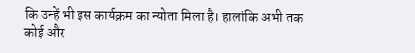कि उन्हें भी इस कार्यक्रम का न्योता मिला है। हालांकि अभी तक कोई और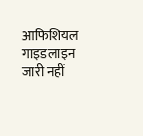आफिशियल गाइडलाइन जारी नहीं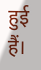हुई हैं।